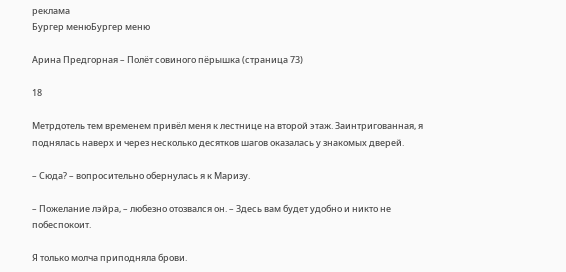реклама
Бургер менюБургер меню

Арина Предгорная – Полёт совиного пёрышка (страница 73)

18

Метрдотель тем временем привёл меня к лестнице на второй этаж. Заинтригованная, я поднялась наверх и через несколько десятков шагов оказалась у знакомых дверей.

– Сюда? – вопросительно обернулась я к Маризу.

– Пожелание лэйра, – любезно отозвался он. – Здесь вам будет удобно и никто не побеспокоит.

Я только молча приподняла брови.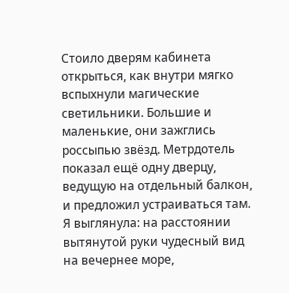Стоило дверям кабинета открыться, как внутри мягко вспыхнули магические светильники. Большие и маленькие, они зажглись россыпью звёзд. Метрдотель показал ещё одну дверцу, ведущую на отдельный балкон, и предложил устраиваться там. Я выглянула: на расстоянии вытянутой руки чудесный вид на вечернее море,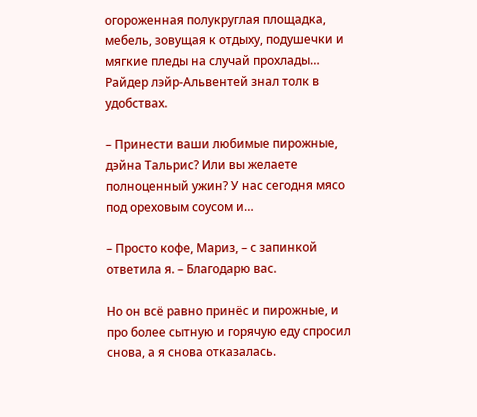огороженная полукруглая площадка, мебель, зовущая к отдыху, подушечки и мягкие пледы на случай прохлады… Райдер лэйр-Альвентей знал толк в удобствах.

– Принести ваши любимые пирожные, дэйна Тальрис? Или вы желаете полноценный ужин? У нас сегодня мясо под ореховым соусом и…

– Просто кофе, Мариз, – с запинкой ответила я. – Благодарю вас.

Но он всё равно принёс и пирожные, и про более сытную и горячую еду спросил снова, а я снова отказалась.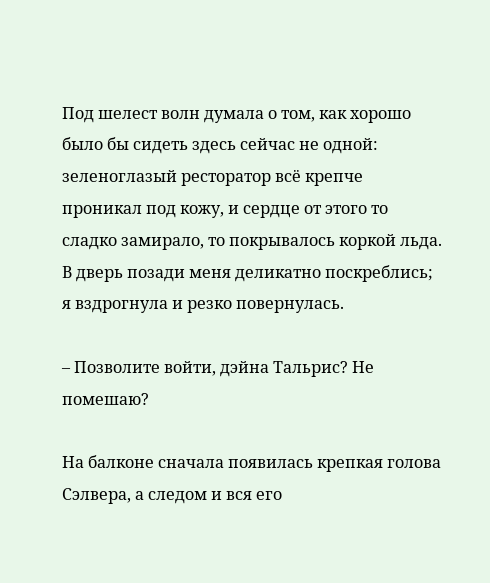Под шелест волн думала о том, как хорошо было бы сидеть здесь сейчас не одной: зеленоглазый ресторатор всё крепче проникал под кожу, и сердце от этого то сладко замирало, то покрывалось коркой льда. В дверь позади меня деликатно поскреблись; я вздрогнула и резко повернулась.

– Позволите войти, дэйна Тальрис? Не помешаю?

На балконе сначала появилась крепкая голова Сэлвера, а следом и вся его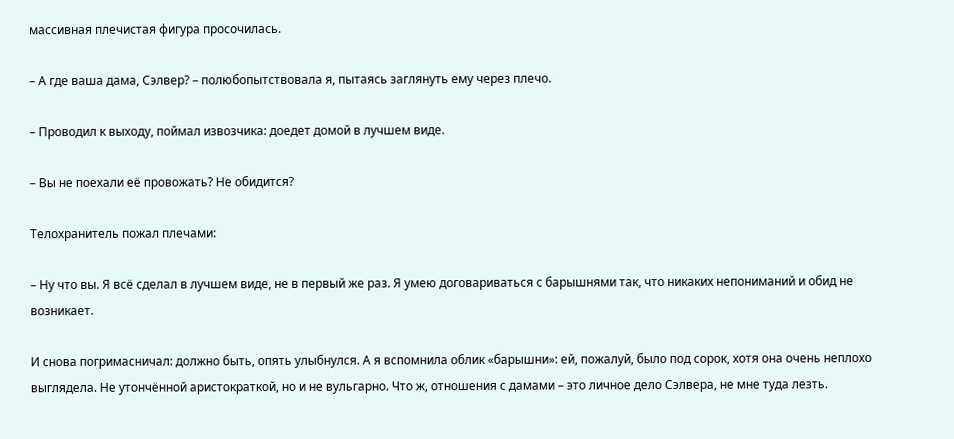массивная плечистая фигура просочилась.

– А где ваша дама, Сэлвер? – полюбопытствовала я, пытаясь заглянуть ему через плечо.

– Проводил к выходу, поймал извозчика: доедет домой в лучшем виде.

– Вы не поехали её провожать? Не обидится?

Телохранитель пожал плечами:

– Ну что вы. Я всё сделал в лучшем виде, не в первый же раз. Я умею договариваться с барышнями так, что никаких непониманий и обид не возникает.

И снова погримасничал: должно быть, опять улыбнулся. А я вспомнила облик «барышни»: ей, пожалуй, было под сорок, хотя она очень неплохо выглядела. Не утончённой аристократкой, но и не вульгарно. Что ж, отношения с дамами – это личное дело Сэлвера, не мне туда лезть.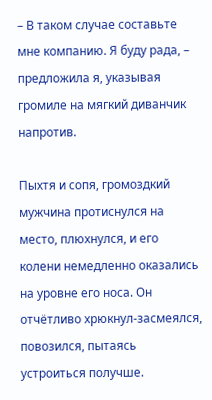– В таком случае составьте мне компанию. Я буду рада, – предложила я, указывая громиле на мягкий диванчик напротив.

Пыхтя и сопя, громоздкий мужчина протиснулся на место, плюхнулся, и его колени немедленно оказались на уровне его носа. Он отчётливо хрюкнул-засмеялся, повозился, пытаясь устроиться получше.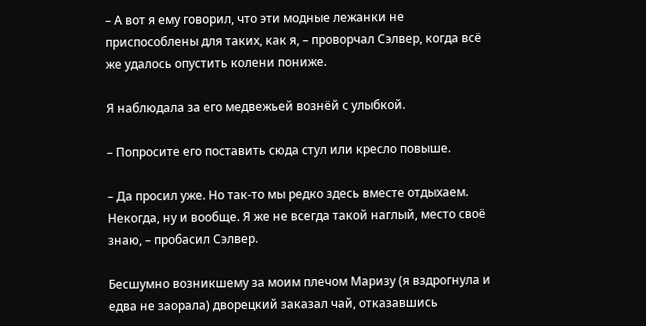– А вот я ему говорил, что эти модные лежанки не приспособлены для таких, как я, – проворчал Сэлвер, когда всё же удалось опустить колени пониже.

Я наблюдала за его медвежьей вознёй с улыбкой.

– Попросите его поставить сюда стул или кресло повыше.

– Да просил уже. Но так-то мы редко здесь вместе отдыхаем. Некогда, ну и вообще. Я же не всегда такой наглый, место своё знаю, – пробасил Сэлвер.

Бесшумно возникшему за моим плечом Маризу (я вздрогнула и едва не заорала) дворецкий заказал чай, отказавшись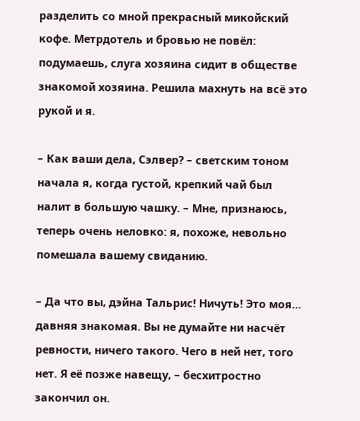разделить со мной прекрасный микойский кофе. Метрдотель и бровью не повёл: подумаешь, слуга хозяина сидит в обществе знакомой хозяина. Решила махнуть на всё это рукой и я.

– Как ваши дела, Сэлвер? – светским тоном начала я, когда густой, крепкий чай был налит в большую чашку. – Мне, признаюсь, теперь очень неловко: я, похоже, невольно помешала вашему свиданию.

– Да что вы, дэйна Тальрис! Ничуть! Это моя… давняя знакомая. Вы не думайте ни насчёт ревности, ничего такого. Чего в ней нет, того нет. Я её позже навещу, – бесхитростно закончил он.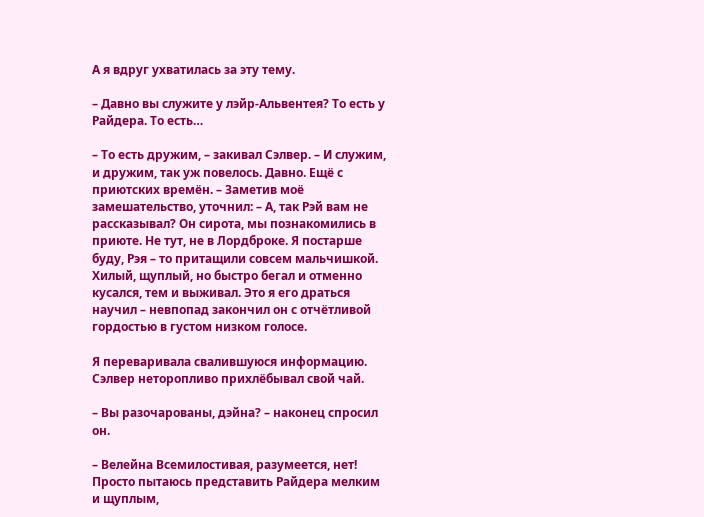А я вдруг ухватилась за эту тему.

– Давно вы служите у лэйр-Альвентея? То есть у Райдера. То есть…

– То есть дружим, – закивал Сэлвер. – И служим, и дружим, так уж повелось. Давно. Ещё с приютских времён. – Заметив моё замешательство, уточнил: – А, так Рэй вам не рассказывал? Он сирота, мы познакомились в приюте. Не тут, не в Лордброке. Я постарше буду, Рэя – то притащили совсем мальчишкой. Хилый, щуплый, но быстро бегал и отменно кусался, тем и выживал. Это я его драться научил – невпопад закончил он с отчётливой гордостью в густом низком голосе.

Я переваривала свалившуюся информацию. Сэлвер неторопливо прихлёбывал свой чай.

– Вы разочарованы, дэйна? – наконец спросил он.

– Велейна Всемилостивая, разумеется, нет! Просто пытаюсь представить Райдера мелким и щуплым,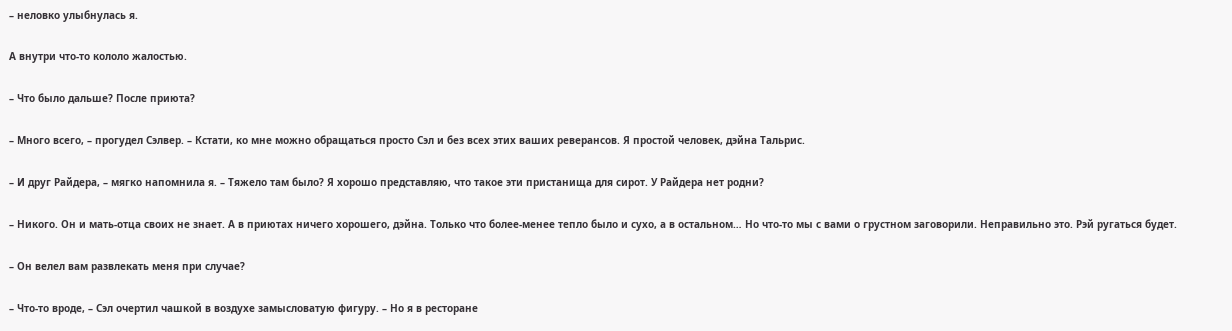– неловко улыбнулась я.

А внутри что-то кололо жалостью.

– Что было дальше? После приюта?

– Много всего, – прогудел Сэлвер. – Кстати, ко мне можно обращаться просто Сэл и без всех этих ваших реверансов. Я простой человек, дэйна Тальрис.

– И друг Райдера, – мягко напомнила я. – Тяжело там было? Я хорошо представляю, что такое эти пристанища для сирот. У Райдера нет родни?

– Никого. Он и мать-отца своих не знает. А в приютах ничего хорошего, дэйна. Только что более-менее тепло было и сухо, а в остальном… Но что-то мы с вами о грустном заговорили. Неправильно это. Рэй ругаться будет.

– Он велел вам развлекать меня при случае?

– Что-то вроде, – Сэл очертил чашкой в воздухе замысловатую фигуру. – Но я в ресторане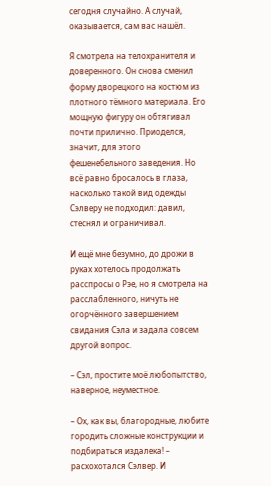сегодня случайно. А случай, оказывается, сам вас нашёл.

Я смотрела на телохранителя и доверенного. Он снова сменил форму дворецкого на костюм из плотного тёмного материала. Его мощную фигуру он обтягивал почти прилично. Приоделся, значит, для этого фешенебельного заведения. Но всё равно бросалось в глаза, насколько такой вид одежды Сэлверу не подходил: давил, стеснял и ограничивал.

И ещё мне безумно, до дрожи в руках хотелось продолжать расспросы о Рэе, но я смотрела на расслабленного, ничуть не огорчённого завершением свидания Сэла и задала совсем другой вопрос.

– Сэл, простите моё любопытство, наверное, неуместное.

– Ох, как вы, благородные, любите городить сложные конструкции и подбираться издалека! – расхохотался Сэлвер. И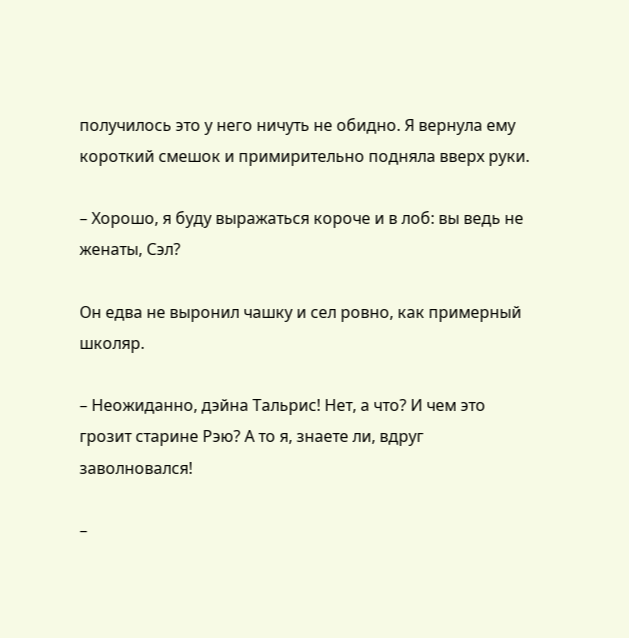получилось это у него ничуть не обидно. Я вернула ему короткий смешок и примирительно подняла вверх руки.

– Хорошо, я буду выражаться короче и в лоб: вы ведь не женаты, Сэл?

Он едва не выронил чашку и сел ровно, как примерный школяр.

– Неожиданно, дэйна Тальрис! Нет, а что? И чем это грозит старине Рэю? А то я, знаете ли, вдруг заволновался!

–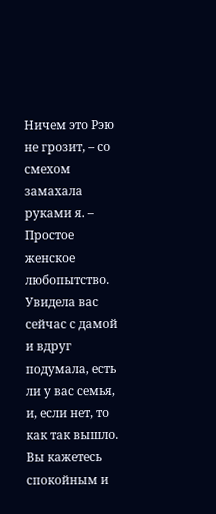Ничем это Рэю не грозит, – со смехом замахала руками я. – Простое женское любопытство. Увидела вас сейчас с дамой и вдруг подумала, есть ли у вас семья, и, если нет, то как так вышло. Вы кажетесь спокойным и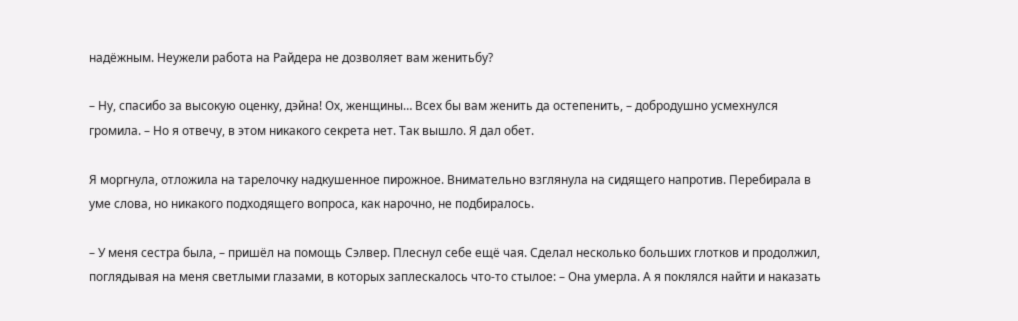надёжным. Неужели работа на Райдера не дозволяет вам женитьбу?

– Ну, спасибо за высокую оценку, дэйна! Ох, женщины… Всех бы вам женить да остепенить, – добродушно усмехнулся громила. – Но я отвечу, в этом никакого секрета нет. Так вышло. Я дал обет.

Я моргнула, отложила на тарелочку надкушенное пирожное. Внимательно взглянула на сидящего напротив. Перебирала в уме слова, но никакого подходящего вопроса, как нарочно, не подбиралось.

– У меня сестра была, – пришёл на помощь Сэлвер. Плеснул себе ещё чая. Сделал несколько больших глотков и продолжил, поглядывая на меня светлыми глазами, в которых заплескалось что-то стылое: – Она умерла. А я поклялся найти и наказать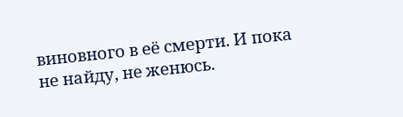виновного в её смерти. И пока не найду, не женюсь.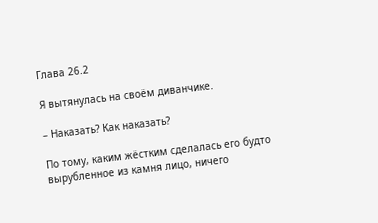Глава 26.2

Я вытянулась на своём диванчике.

– Наказать? Как наказать?

По тому, каким жёстким сделалась его будто вырубленное из камня лицо, ничего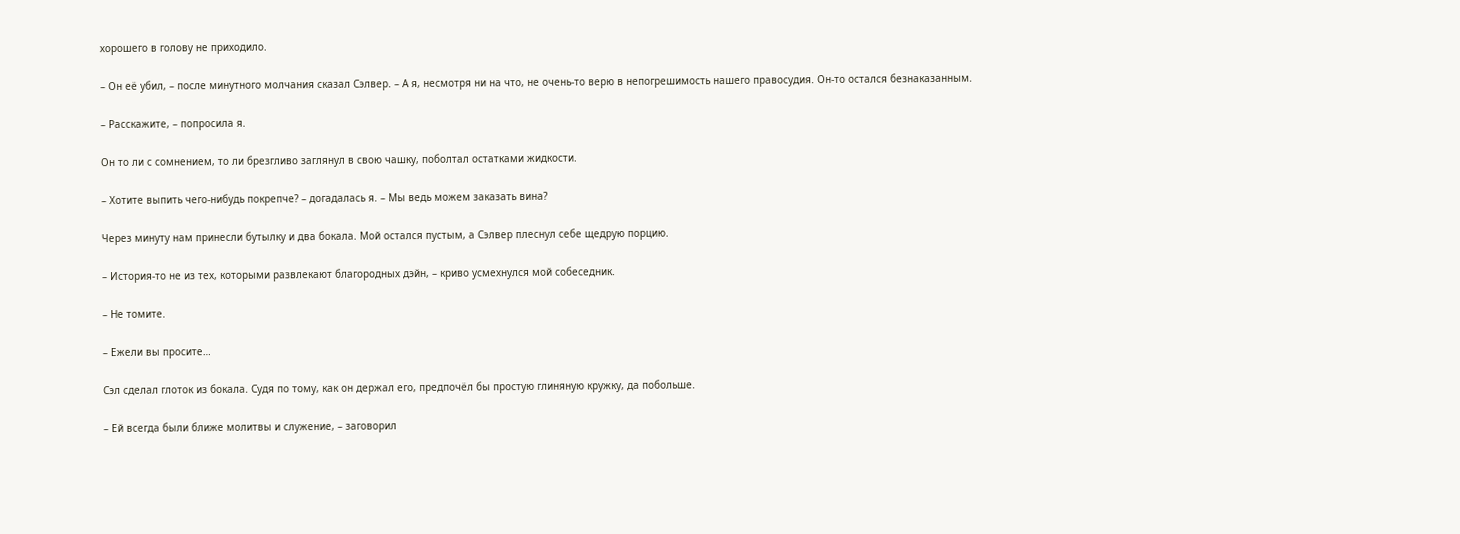хорошего в голову не приходило.

– Он её убил, – после минутного молчания сказал Сэлвер. – А я, несмотря ни на что, не очень-то верю в непогрешимость нашего правосудия. Он-то остался безнаказанным.

– Расскажите, – попросила я.

Он то ли с сомнением, то ли брезгливо заглянул в свою чашку, поболтал остатками жидкости.

– Хотите выпить чего-нибудь покрепче? – догадалась я. – Мы ведь можем заказать вина?

Через минуту нам принесли бутылку и два бокала. Мой остался пустым, а Сэлвер плеснул себе щедрую порцию.

– История-то не из тех, которыми развлекают благородных дэйн, – криво усмехнулся мой собеседник.

– Не томите.

– Ежели вы просите…

Сэл сделал глоток из бокала. Судя по тому, как он держал его, предпочёл бы простую глиняную кружку, да побольше.

– Ей всегда были ближе молитвы и служение, – заговорил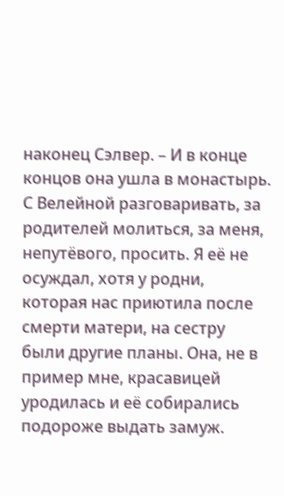наконец Сэлвер. – И в конце концов она ушла в монастырь. С Велейной разговаривать, за родителей молиться, за меня, непутёвого, просить. Я её не осуждал, хотя у родни, которая нас приютила после смерти матери, на сестру были другие планы. Она, не в пример мне, красавицей уродилась и её собирались подороже выдать замуж.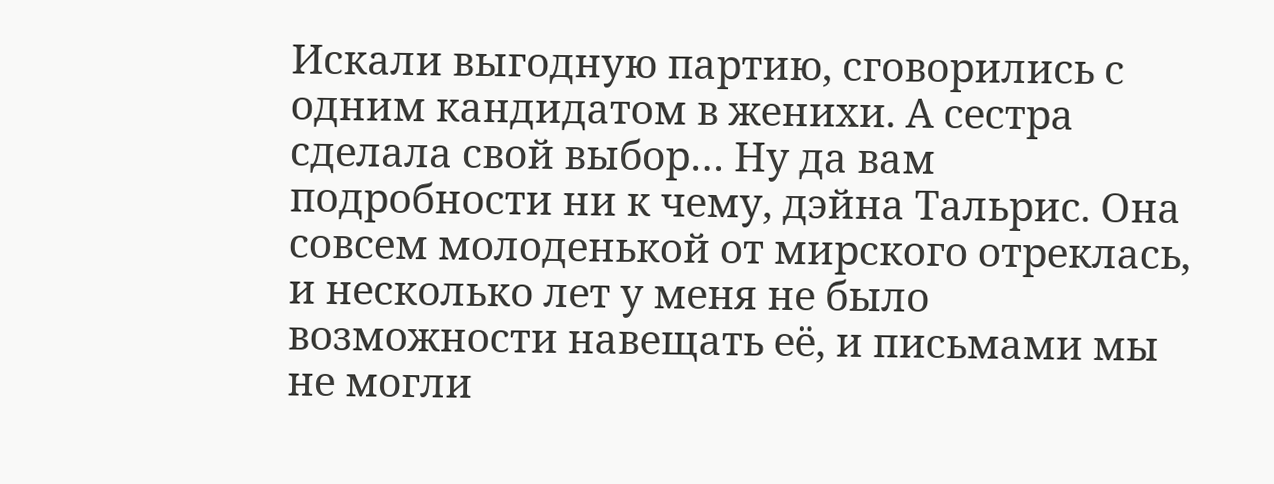Искали выгодную партию, сговорились с одним кандидатом в женихи. А сестра сделала свой выбор… Ну да вам подробности ни к чему, дэйна Тальрис. Она совсем молоденькой от мирского отреклась, и несколько лет у меня не было возможности навещать её, и письмами мы не могли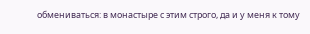обмениваться: в монастыре с этим строго, да и у меня к тому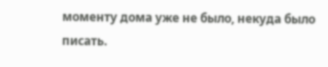моменту дома уже не было, некуда было писать.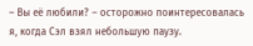– Вы её любили? – осторожно поинтересовалась я, когда Сэл взял небольшую паузу.